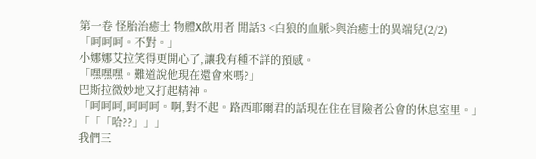第一卷 怪胎治癒士 物體X飲用者 閒話3 <白狼的血脈>與治癒士的異端兒(2/2)
「呵呵呵。不對。」
小娜娜艾拉笑得更開心了,讓我有種不詳的預感。
「嘿嘿嘿。難道說他現在還會來嗎?」
巴斯拉微妙地又打起精神。
「呵呵呵,呵呵呵。啊,對不起。路西耶爾君的話現在住在冒險者公會的休息室里。」
「「「哈??」」」
我們三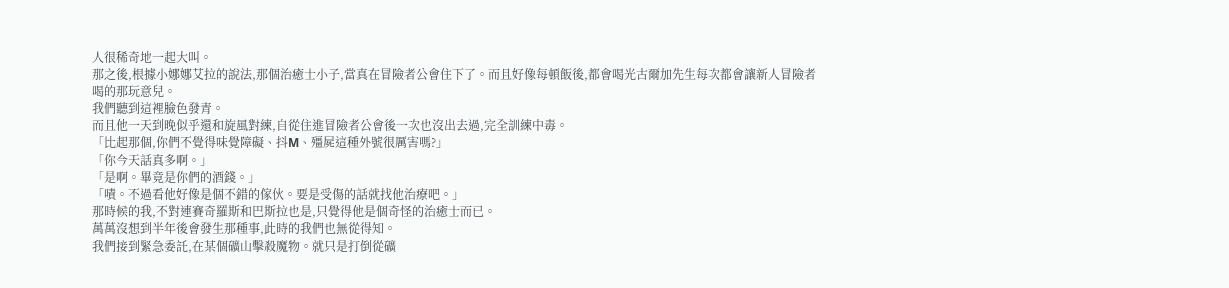人很稀奇地一起大叫。
那之後,根據小娜娜艾拉的說法,那個治癒士小子,當真在冒險者公會住下了。而且好像每頓飯後,都會喝光古爾加先生每次都會讓新人冒險者喝的那玩意兒。
我們聽到這裡臉色發青。
而且他一天到晚似乎還和旋風對練,自從住進冒險者公會後一次也沒出去過,完全訓練中毒。
「比起那個,你們不覺得味覺障礙、抖M、殭屍這種外號很厲害嗎?」
「你今天話真多啊。」
「是啊。畢竟是你們的酒錢。」
「嘖。不過看他好像是個不錯的傢伙。要是受傷的話就找他治療吧。」
那時候的我,不對連賽奇羅斯和巴斯拉也是,只覺得他是個奇怪的治癒士而已。
萬萬沒想到半年後會發生那種事,此時的我們也無從得知。
我們接到緊急委託,在某個礦山擊殺魔物。就只是打倒從礦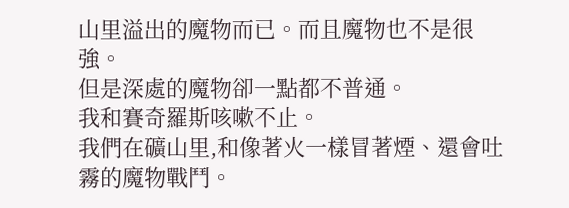山里溢出的魔物而已。而且魔物也不是很強。
但是深處的魔物卻一點都不普通。
我和賽奇羅斯咳嗽不止。
我們在礦山里,和像著火一樣冒著煙、還會吐霧的魔物戰鬥。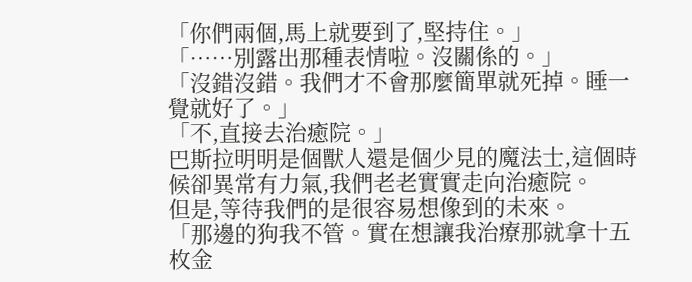「你們兩個,馬上就要到了,堅持住。」
「……別露出那種表情啦。沒關係的。」
「沒錯沒錯。我們才不會那麼簡單就死掉。睡一覺就好了。」
「不,直接去治癒院。」
巴斯拉明明是個獸人還是個少見的魔法士,這個時候卻異常有力氣,我們老老實實走向治癒院。
但是,等待我們的是很容易想像到的未來。
「那邊的狗我不管。實在想讓我治療那就拿十五枚金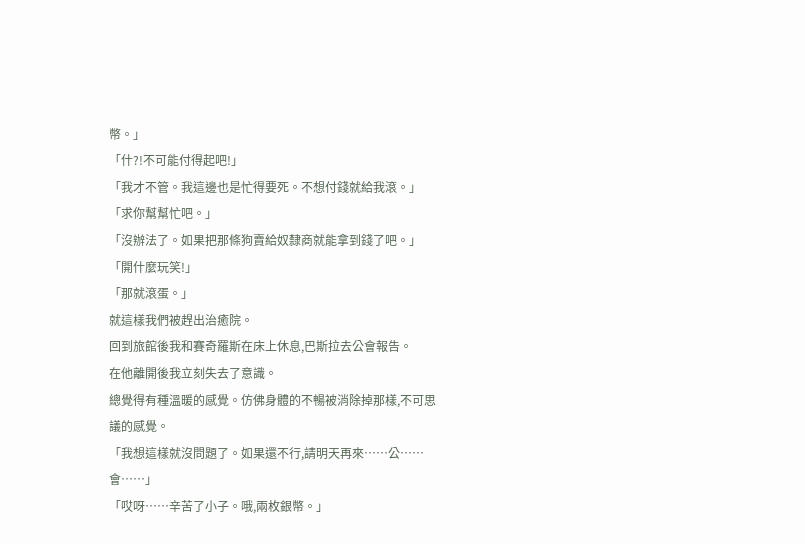幣。」
「什?!不可能付得起吧!」
「我才不管。我這邊也是忙得要死。不想付錢就給我滾。」
「求你幫幫忙吧。」
「沒辦法了。如果把那條狗賣給奴隸商就能拿到錢了吧。」
「開什麼玩笑!」
「那就滾蛋。」
就這樣我們被趕出治癒院。
回到旅館後我和賽奇羅斯在床上休息,巴斯拉去公會報告。
在他離開後我立刻失去了意識。
總覺得有種溫暖的感覺。仿佛身體的不暢被消除掉那樣,不可思議的感覺。
「我想這樣就沒問題了。如果還不行,請明天再來……公……會……」
「哎呀……辛苦了小子。哦,兩枚銀幣。」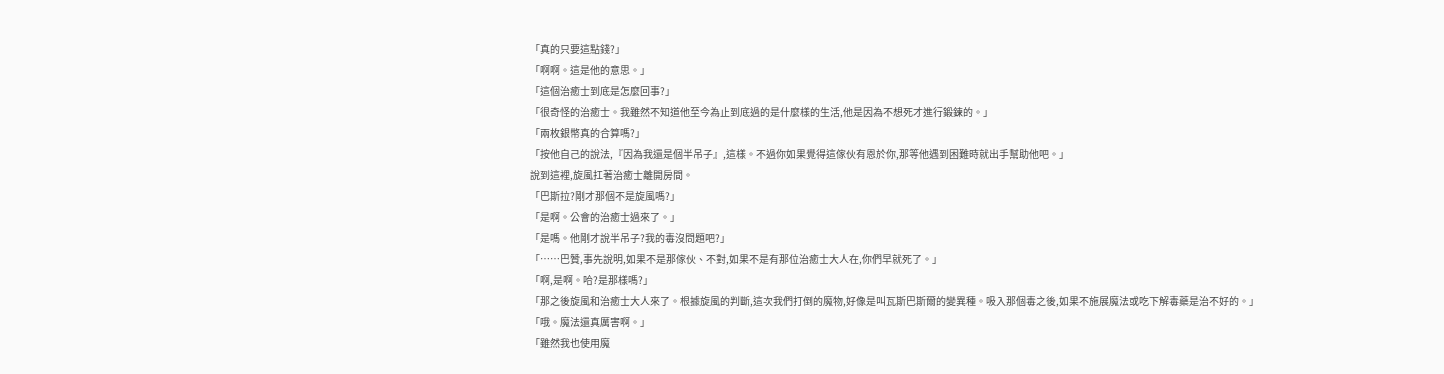「真的只要這點錢?」
「啊啊。這是他的意思。」
「這個治癒士到底是怎麼回事?」
「很奇怪的治癒士。我雖然不知道他至今為止到底過的是什麼樣的生活,他是因為不想死才進行鍛鍊的。」
「兩枚銀幣真的合算嗎?」
「按他自己的說法,『因為我還是個半吊子』,這樣。不過你如果覺得這傢伙有恩於你,那等他遇到困難時就出手幫助他吧。」
說到這裡,旋風扛著治癒士離開房間。
「巴斯拉?剛才那個不是旋風嗎?」
「是啊。公會的治癒士過來了。」
「是嗎。他剛才說半吊子?我的毒沒問題吧?」
「……巴贊,事先說明,如果不是那傢伙、不對,如果不是有那位治癒士大人在,你們早就死了。」
「啊,是啊。哈?是那樣嗎?」
「那之後旋風和治癒士大人來了。根據旋風的判斷,這次我們打倒的魔物,好像是叫瓦斯巴斯爾的變異種。吸入那個毒之後,如果不施展魔法或吃下解毒藥是治不好的。」
「哦。魔法還真厲害啊。」
「雖然我也使用魔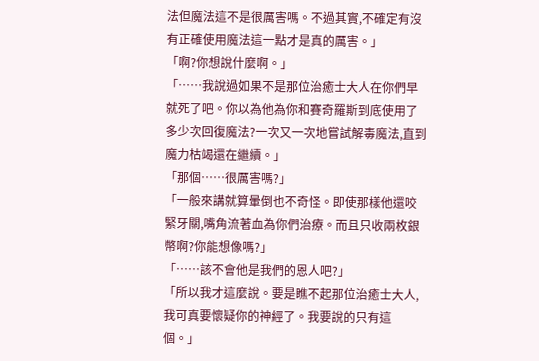法但魔法這不是很厲害嗎。不過其實,不確定有沒有正確使用魔法這一點才是真的厲害。」
「啊?你想說什麼啊。」
「……我說過如果不是那位治癒士大人在你們早就死了吧。你以為他為你和賽奇羅斯到底使用了多少次回復魔法?一次又一次地嘗試解毒魔法,直到魔力枯竭還在繼續。」
「那個……很厲害嗎?」
「一般來講就算暈倒也不奇怪。即使那樣他還咬緊牙關,嘴角流著血為你們治療。而且只收兩枚銀幣啊?你能想像嗎?」
「……該不會他是我們的恩人吧?」
「所以我才這麼說。要是瞧不起那位治癒士大人,我可真要懷疑你的神經了。我要說的只有這個。」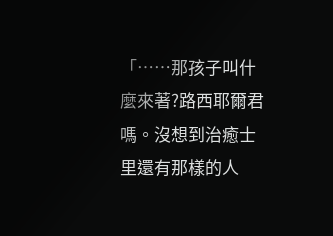「……那孩子叫什麼來著?路西耶爾君嗎。沒想到治癒士里還有那樣的人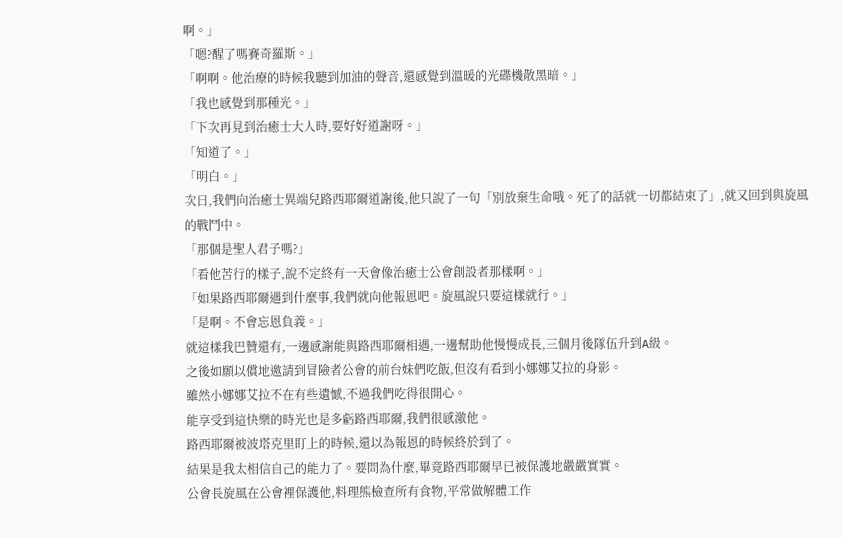啊。」
「嗯?醒了嗎賽奇羅斯。」
「啊啊。他治療的時候我聽到加油的聲音,還感覺到溫暖的光碟機散黑暗。」
「我也感覺到那種光。」
「下次再見到治癒士大人時,要好好道謝呀。」
「知道了。」
「明白。」
次日,我們向治癒士異端兒路西耶爾道謝後,他只說了一句「別放棄生命哦。死了的話就一切都結束了」,就又回到與旋風的戰鬥中。
「那個是聖人君子嗎?」
「看他苦行的樣子,說不定終有一天會像治癒士公會創設者那樣啊。」
「如果路西耶爾遇到什麼事,我們就向他報恩吧。旋風說只要這樣就行。」
「是啊。不會忘恩負義。」
就這樣我巴贊還有,一邊感謝能與路西耶爾相遇,一邊幫助他慢慢成長,三個月後隊伍升到A級。
之後如願以償地邀請到冒險者公會的前台妹們吃飯,但沒有看到小娜娜艾拉的身影。
雖然小娜娜艾拉不在有些遺憾,不過我們吃得很開心。
能享受到這快樂的時光也是多虧路西耶爾,我們很感激他。
路西耶爾被波塔克里盯上的時候,還以為報恩的時候終於到了。
結果是我太相信自己的能力了。要問為什麼,畢竟路西耶爾早已被保護地嚴嚴實實。
公會長旋風在公會裡保護他,料理熊檢查所有食物,平常做解體工作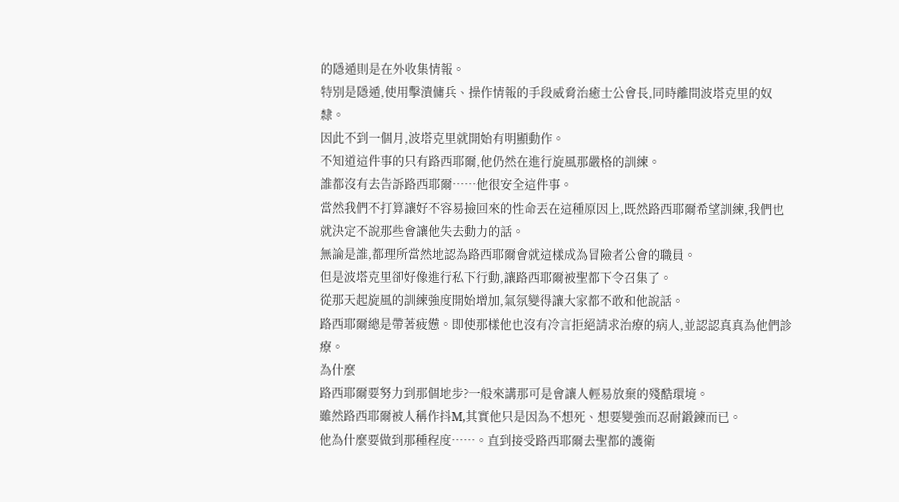的隱遁則是在外收集情報。
特別是隱遁,使用擊潰傭兵、操作情報的手段威脅治癒士公會長,同時離間波塔克里的奴隸。
因此不到一個月,波塔克里就開始有明顯動作。
不知道這件事的只有路西耶爾,他仍然在進行旋風那嚴格的訓練。
誰都沒有去告訴路西耶爾……他很安全這件事。
當然我們不打算讓好不容易撿回來的性命丟在這種原因上,既然路西耶爾希望訓練,我們也就決定不說那些會讓他失去動力的話。
無論是誰,都理所當然地認為路西耶爾會就這樣成為冒險者公會的職員。
但是波塔克里卻好像進行私下行動,讓路西耶爾被聖都下令召集了。
從那天起旋風的訓練強度開始增加,氣氛變得讓大家都不敢和他說話。
路西耶爾總是帶著疲憊。即使那樣他也沒有冷言拒絕請求治療的病人,並認認真真為他們診療。
為什麼
路西耶爾要努力到那個地步?一般來講那可是會讓人輕易放棄的殘酷環境。
雖然路西耶爾被人稱作抖M,其實他只是因為不想死、想要變強而忍耐鍛鍊而已。
他為什麼要做到那種程度……。直到接受路西耶爾去聖都的護衛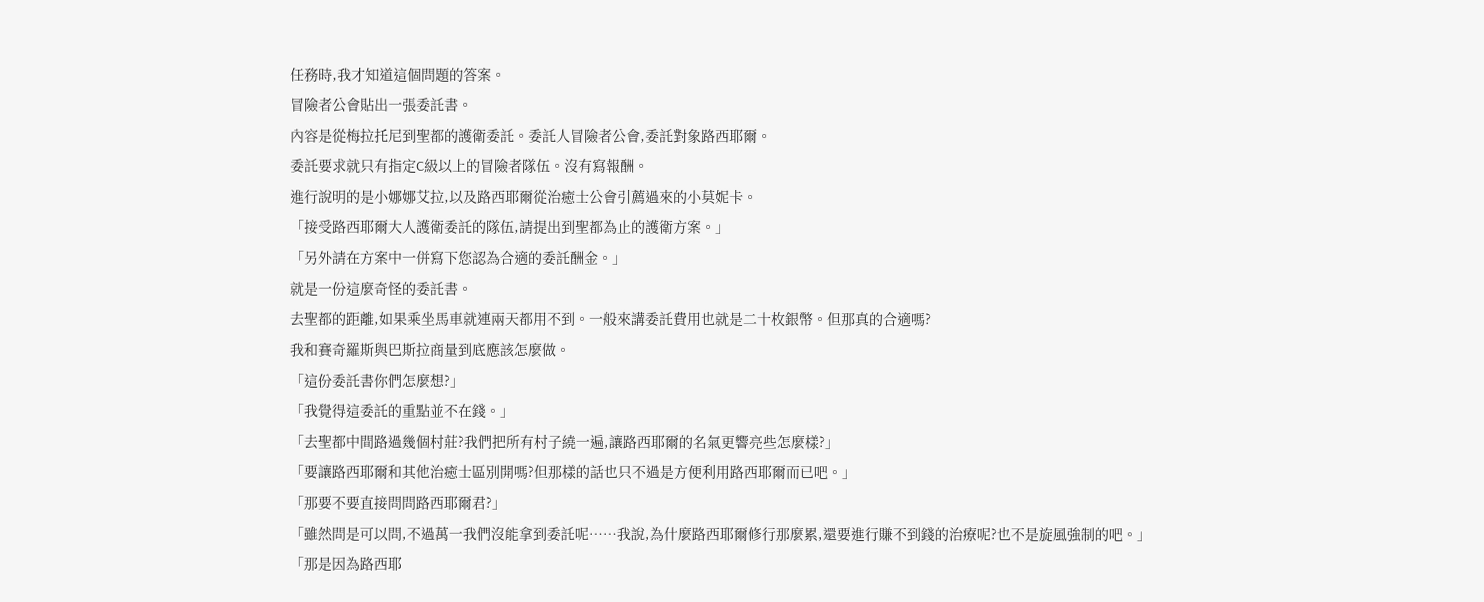任務時,我才知道這個問題的答案。
冒險者公會貼出一張委託書。
內容是從梅拉托尼到聖都的護衛委託。委託人冒險者公會,委託對象路西耶爾。
委託要求就只有指定C級以上的冒險者隊伍。沒有寫報酬。
進行說明的是小娜娜艾拉,以及路西耶爾從治癒士公會引薦過來的小莫妮卡。
「接受路西耶爾大人護衛委託的隊伍,請提出到聖都為止的護衛方案。」
「另外請在方案中一併寫下您認為合適的委託酬金。」
就是一份這麼奇怪的委託書。
去聖都的距離,如果乘坐馬車就連兩天都用不到。一般來講委託費用也就是二十枚銀幣。但那真的合適嗎?
我和賽奇羅斯與巴斯拉商量到底應該怎麼做。
「這份委託書你們怎麼想?」
「我覺得這委託的重點並不在錢。」
「去聖都中間路過幾個村莊?我們把所有村子繞一遍,讓路西耶爾的名氣更響亮些怎麼樣?」
「要讓路西耶爾和其他治癒士區別開嗎?但那樣的話也只不過是方便利用路西耶爾而已吧。」
「那要不要直接問問路西耶爾君?」
「雖然問是可以問,不過萬一我們沒能拿到委託呢……我說,為什麼路西耶爾修行那麼累,還要進行賺不到錢的治療呢?也不是旋風強制的吧。」
「那是因為路西耶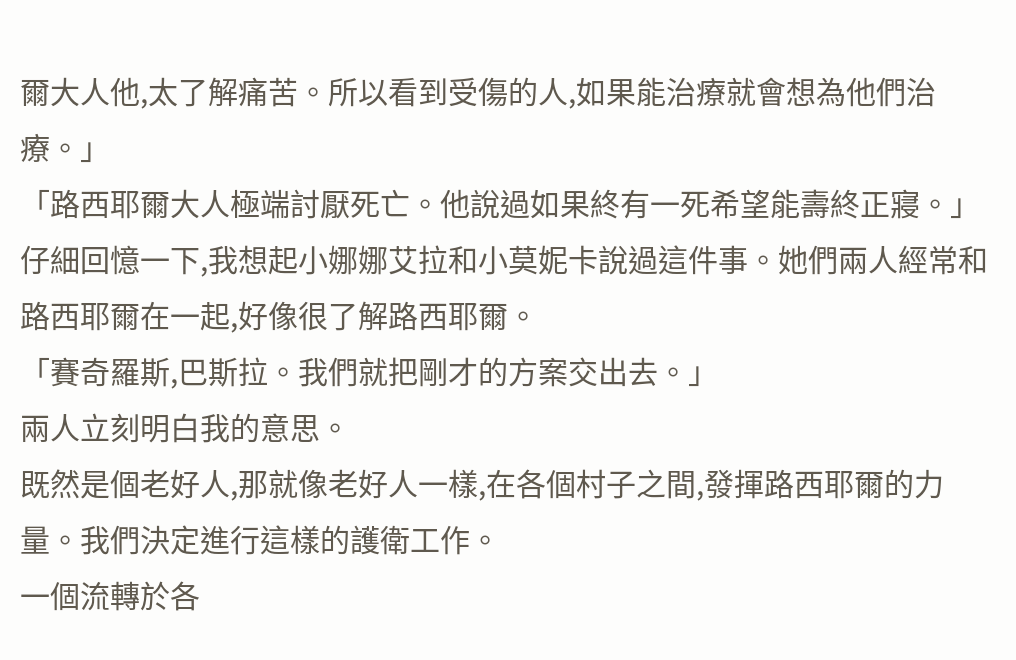爾大人他,太了解痛苦。所以看到受傷的人,如果能治療就會想為他們治療。」
「路西耶爾大人極端討厭死亡。他說過如果終有一死希望能壽終正寢。」
仔細回憶一下,我想起小娜娜艾拉和小莫妮卡說過這件事。她們兩人經常和路西耶爾在一起,好像很了解路西耶爾。
「賽奇羅斯,巴斯拉。我們就把剛才的方案交出去。」
兩人立刻明白我的意思。
既然是個老好人,那就像老好人一樣,在各個村子之間,發揮路西耶爾的力量。我們決定進行這樣的護衛工作。
一個流轉於各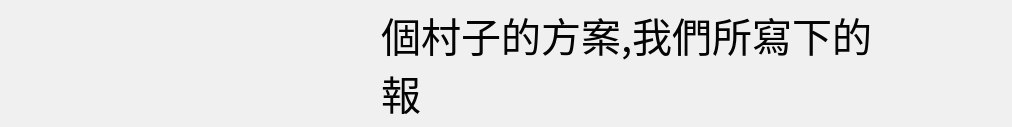個村子的方案,我們所寫下的報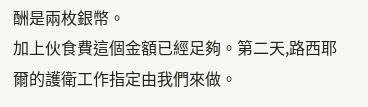酬是兩枚銀幣。
加上伙食費這個金額已經足夠。第二天,路西耶爾的護衛工作指定由我們來做。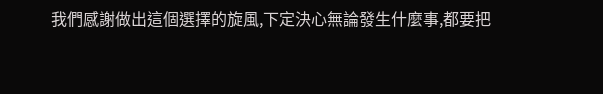我們感謝做出這個選擇的旋風,下定決心無論發生什麼事,都要把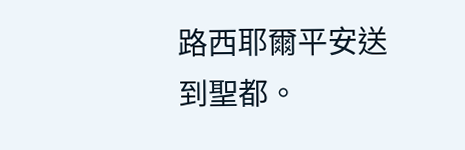路西耶爾平安送到聖都。